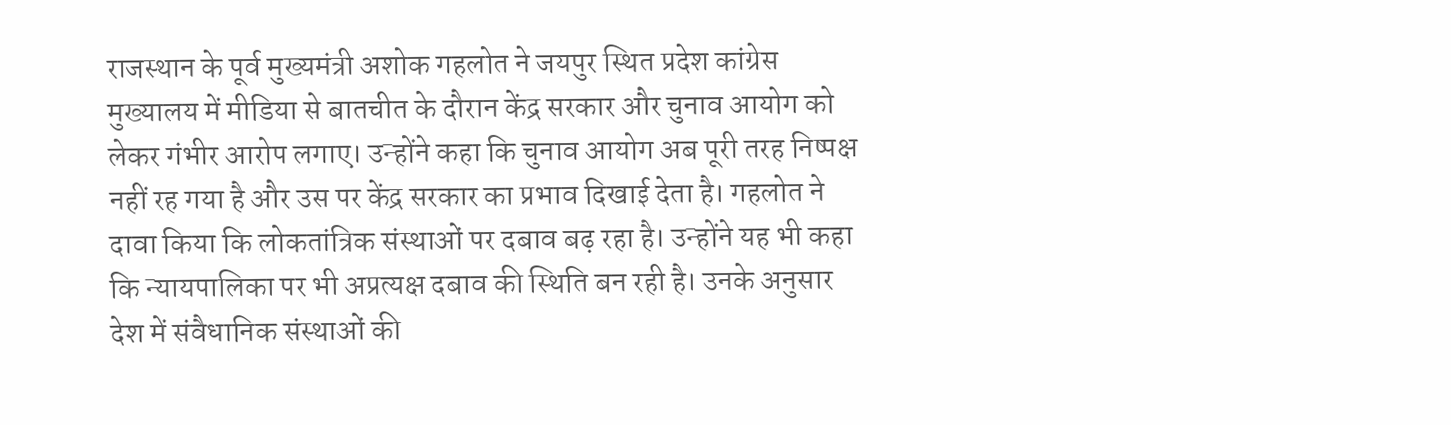राजस्थान के पूर्व मुख्यमंत्री अशोक गहलोत ने जयपुर स्थित प्रदेश कांग्रेस मुख्यालय में मीडिया से बातचीत के दौरान केंद्र सरकार और चुनाव आयोग को लेकर गंभीर आरोप लगाए। उन्होंने कहा कि चुनाव आयोग अब पूरी तरह निष्पक्ष नहीं रह गया है और उस पर केंद्र सरकार का प्रभाव दिखाई देता है। गहलोत ने दावा किया कि लोकतांत्रिक संस्थाओं पर दबाव बढ़ रहा है। उन्होंने यह भी कहा कि न्यायपालिका पर भी अप्रत्यक्ष दबाव की स्थिति बन रही है। उनके अनुसार देश में संवैधानिक संस्थाओं की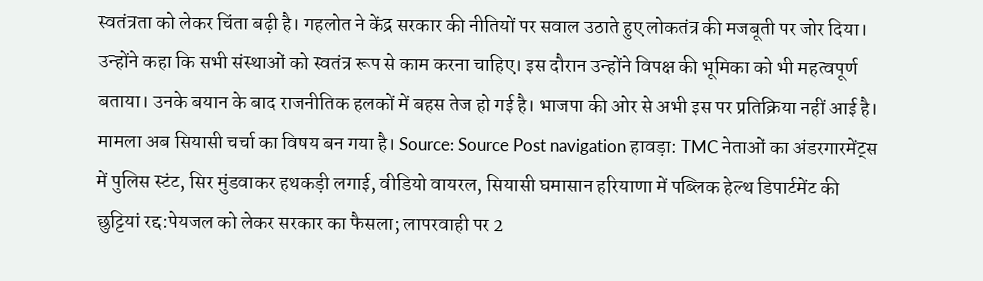स्वतंत्रता को लेकर चिंता बढ़ी है। गहलोत ने केंद्र सरकार की नीतियों पर सवाल उठाते हुए लोकतंत्र की मजबूती पर जोर दिया। उन्होंने कहा कि सभी संस्थाओं को स्वतंत्र रूप से काम करना चाहिए। इस दौरान उन्होंने विपक्ष की भूमिका को भी महत्वपूर्ण बताया। उनके बयान के बाद राजनीतिक हलकों में बहस तेज हो गई है। भाजपा की ओर से अभी इस पर प्रतिक्रिया नहीं आई है। मामला अब सियासी चर्चा का विषय बन गया है। Source: Source Post navigation हावड़ा: TMC नेताओं का अंडरगारमेंट्स में पुलिस स्टंट, सिर मुंडवाकर हथकड़ी लगाई, वीडियो वायरल, सियासी घमासान हरियाणा में पब्लिक हेल्थ डिपार्टमेंट की छुट्टियां रद्द:पेयजल को लेकर सरकार का फैसला; लापरवाही पर 2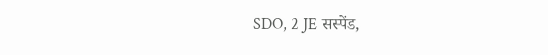SDO, 2 JE सस्पेंड,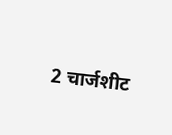2 चार्जशीट